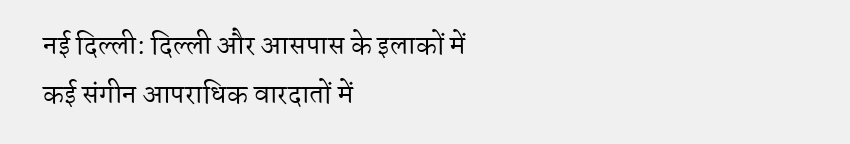नई दिल्ली: दिल्ली और आसपास के इलाकों में कई संगीन आपराधिक वारदातों में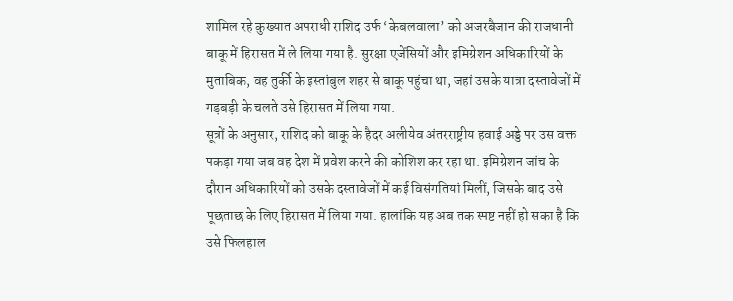शामिल रहे कुख्यात अपराधी राशिद उर्फ ‘केबलवाला’ को अजरबैजान की राजधानी बाकू में हिरासत में ले लिया गया है. सुरक्षा एजेंसियों और इमिग्रेशन अधिकारियों के मुताबिक, वह तुर्की के इस्तांबुल शहर से बाकू पहुंचा था, जहां उसके यात्रा दस्तावेजों में गड़बड़ी के चलते उसे हिरासत में लिया गया.
सूत्रों के अनुसार, राशिद को बाकू के हैदर अलीयेव अंतरराष्ट्रीय हवाई अड्डे पर उस वक्त पकड़ा गया जब वह देश में प्रवेश करने की कोशिश कर रहा था. इमिग्रेशन जांच के दौरान अधिकारियों को उसके दस्तावेजों में कई विसंगतियां मिलीं, जिसके बाद उसे पूछताछ के लिए हिरासत में लिया गया. हालांकि यह अब तक स्पष्ट नहीं हो सका है कि उसे फिलहाल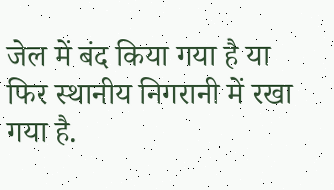जेल में बंद किया गया है या फिर स्थानीय निगरानी में रखा गया है.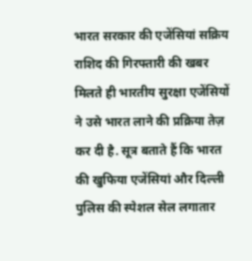भारत सरकार की एजेंसियां सक्रिय
राशिद की गिरफ्तारी की खबर मिलते ही भारतीय सुरक्षा एजेंसियों ने उसे भारत लाने की प्रक्रिया तेज़ कर दी है. सूत्र बताते हैं कि भारत की खुफिया एजेंसियां और दिल्ली पुलिस की स्पेशल सेल लगातार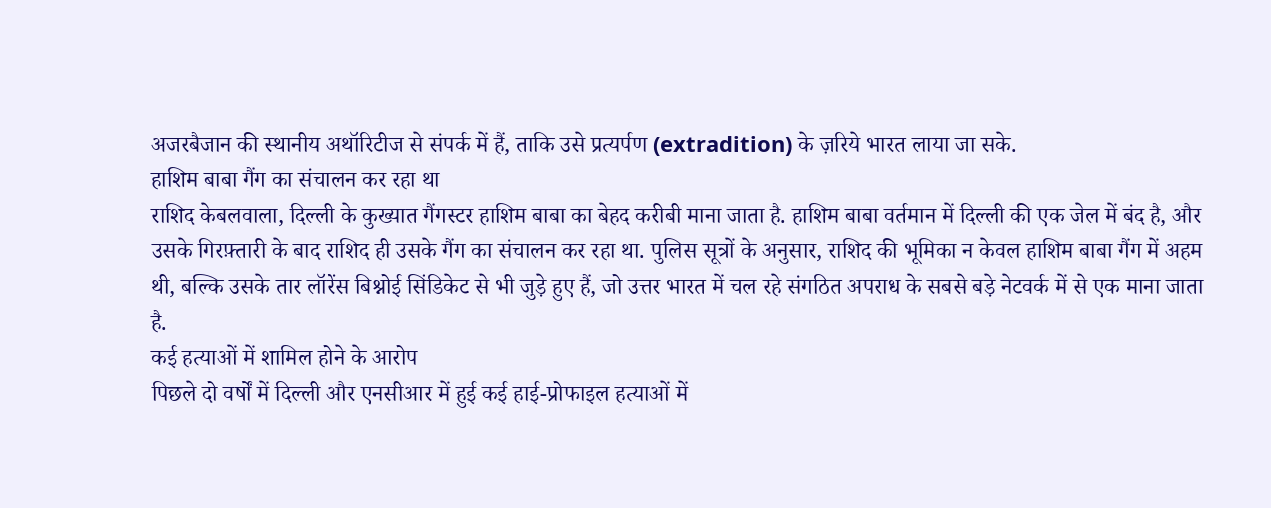अजरबैजान की स्थानीय अथॉरिटीज से संपर्क में हैं, ताकि उसे प्रत्यर्पण (extradition) के ज़रिये भारत लाया जा सके.
हाशिम बाबा गैंग का संचालन कर रहा था
राशिद केबलवाला, दिल्ली के कुख्यात गैंगस्टर हाशिम बाबा का बेहद करीबी माना जाता है. हाशिम बाबा वर्तमान में दिल्ली की एक जेल में बंद है, और उसके गिरफ़्तारी के बाद राशिद ही उसके गैंग का संचालन कर रहा था. पुलिस सूत्रों के अनुसार, राशिद की भूमिका न केवल हाशिम बाबा गैंग में अहम थी, बल्कि उसके तार लॉरेंस बिश्नोई सिंडिकेट से भी जुड़े हुए हैं, जो उत्तर भारत में चल रहे संगठित अपराध के सबसे बड़े नेटवर्क में से एक माना जाता है.
कई हत्याओं में शामिल होने के आरोप
पिछले दो वर्षों में दिल्ली और एनसीआर में हुई कई हाई-प्रोफाइल हत्याओं में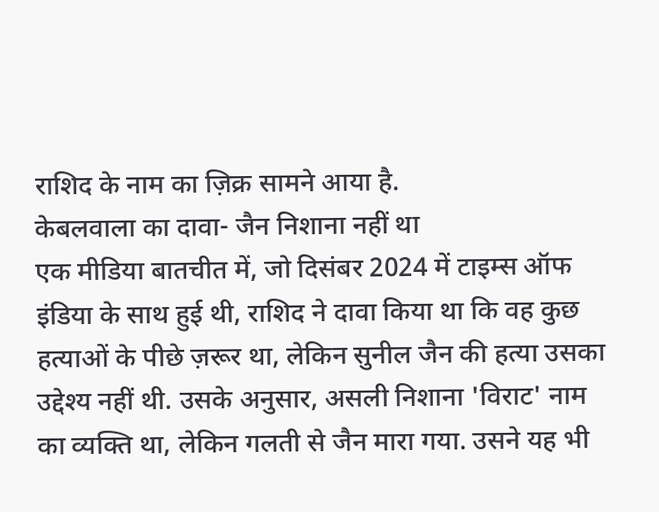राशिद के नाम का ज़िक्र सामने आया है.
केबलवाला का दावा- जैन निशाना नहीं था
एक मीडिया बातचीत में, जो दिसंबर 2024 में टाइम्स ऑफ इंडिया के साथ हुई थी, राशिद ने दावा किया था कि वह कुछ हत्याओं के पीछे ज़रूर था, लेकिन सुनील जैन की हत्या उसका उद्देश्य नहीं थी. उसके अनुसार, असली निशाना 'विराट' नाम का व्यक्ति था, लेकिन गलती से जैन मारा गया. उसने यह भी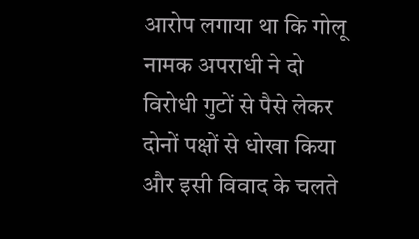आरोप लगाया था कि गोलू नामक अपराधी ने दो विरोधी गुटों से पैसे लेकर दोनों पक्षों से धोखा किया और इसी विवाद के चलते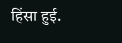हिंसा हुई.